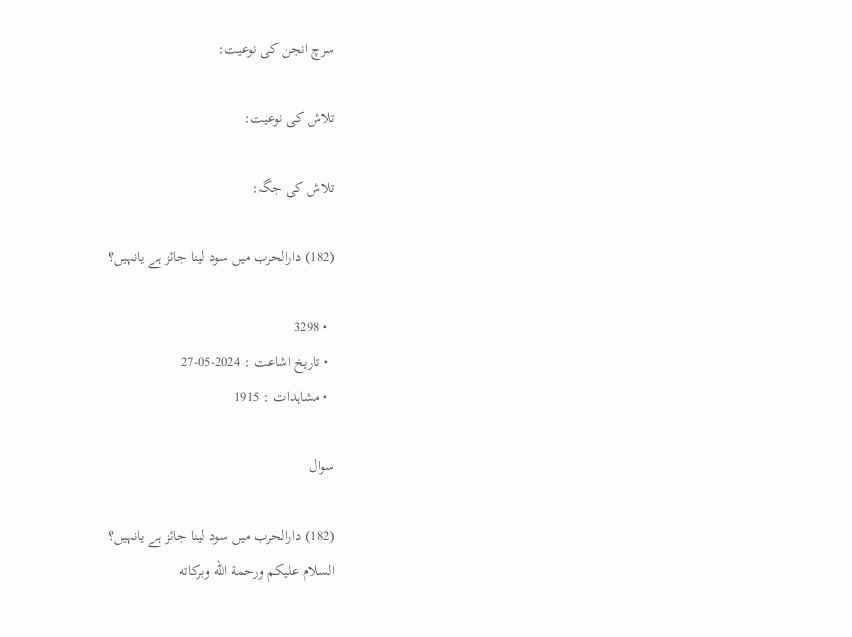سرچ انجن کی نوعیت:

تلاش کی نوعیت:

تلاش کی جگہ:

(182) دارالحرب میں سود لینا جائز ہے یانہیں؟

  • 3298
  • تاریخ اشاعت : 2024-05-27
  • مشاہدات : 1915

سوال

(182) دارالحرب میں سود لینا جائز ہے یانہیں؟
السلام عليكم ورحمة الله وبركاته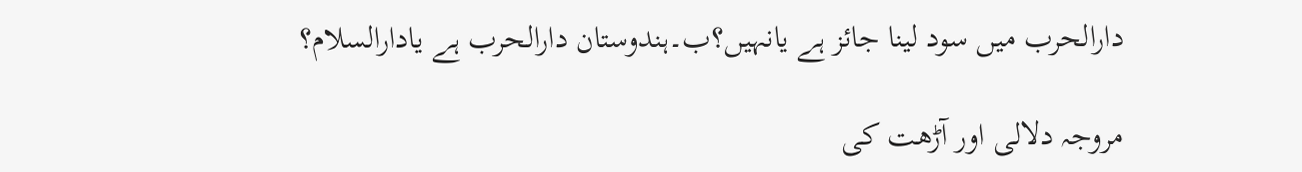دارالحرب میں سود لینا جائز ہے یانہیں؟ب۔ہندوستان دارالحرب ہے یادارالسلام؟

مروجہ دلالی اور آڑھت کی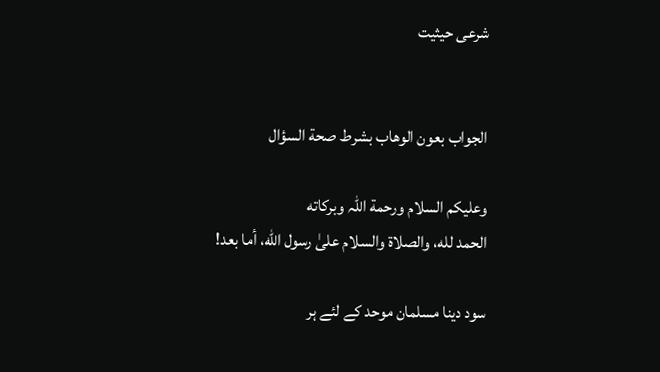شرعی حیثیت


الجواب بعون الوهاب بشرط صحة السؤال

وعلیکم السلام ورحمة اللہ وبرکاته
الحمد لله، والصلاة والسلام علىٰ رسول الله، أما بعد!

سود دینا مسلمان موحد کے لئے ہر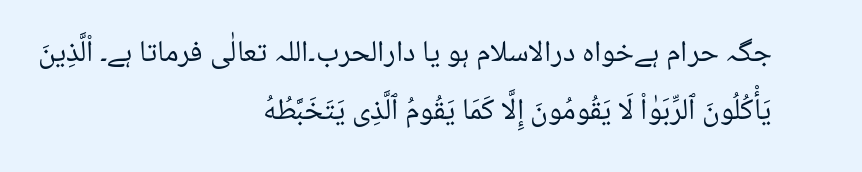جگہ حرام ہےخواہ درالاسلام ہو یا دارالحرب۔اللہ تعالٰی فرماتا ہے۔ ا۟لَّذِينَ يَأْكُلُونَ ٱلرِّبَو‌ٰا۟ لَا يَقُومُونَ إِلَّا كَمَا يَقُومُ ٱلَّذِى يَتَخَبَّطُهُ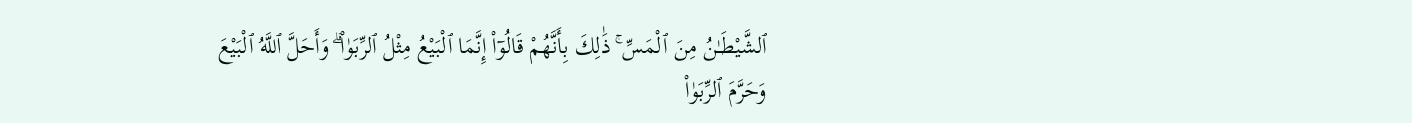ٱلشَّيْطَـٰنُ مِنَ ٱلْمَسِّ ۚ ذَ‌ٰلِكَ بِأَنَّهُمْ قَالُوٓا۟ إِنَّمَا ٱلْبَيْعُ مِثْلُ ٱلرِّبَو‌ٰا۟ ۗ وَأَحَلَّ ٱللَّهُ ٱلْبَيْعَ وَحَرَّمَ ٱلرِّبَو‌ٰا۟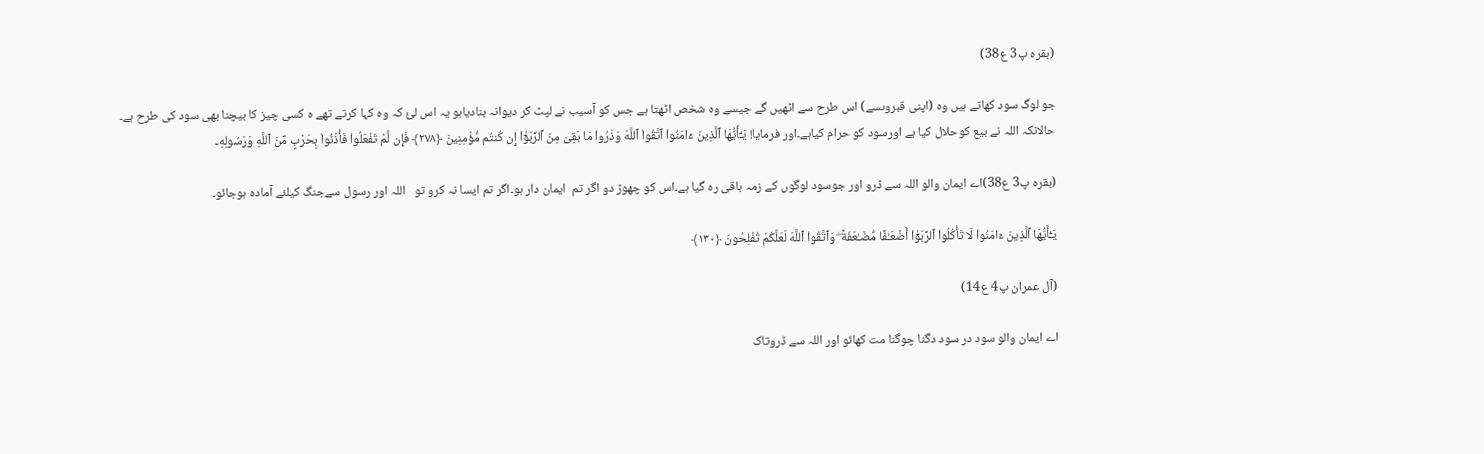(بقرہ پ3 ع38)

جو لوگ سود کھاتے ہیں وہ (اپنی قبروںسے) اس طرح سے اٹھیں گے جیسے وہ شخص اٹھتا ہے جس کو آسیب نے لپٹ کر دیوانہ بنادیاہو یہ اس لئ کہ وہ کہا کرتے تھے ہ کسی چیز کا بیچنا بھی سود کی طرح ہے۔ حالانکہ اللہ نے بیع کوحلال کیا ہے اورسود کو حرام کیاہے۔اور فرمایا! يَـٰٓأَيُّهَا ٱلَّذِينَ ءَامَنُوا۟ ٱتَّقُوا۟ ٱللَّهَ وَذَرُوا۟ مَا بَقِىَ مِنَ ٱلرِّبَو‌ٰٓا۟ إِن كُنتُم مُّؤْمِنِينَ ﴿٢٧٨﴾ فَإِن لَّمْ تَفْعَلُوا۟ فَأْذَنُوا۟ بِحَرْبٍ مِّنَ ٱللَّهِ وَرَسُولِهِۦ

(بقرہ پ3 ع38)اے ایمان والو اللہ سے ڈرو اور جوسود لوگوں کے زمہ باقی رہ گیا ہے۔اس کو چھوڑ دو اگر تم  ایمان دار ہو۔اگر تم ایسا نہ کرو تو   اللہ اور رسول سےجنگ کیلئے آمادہ ہوجائو۔

يَـٰٓأَيُّهَا ٱلَّذِينَ ءَامَنُوا۟ لَا تَأْكُلُوا۟ ٱلرِّبَو‌ٰٓا۟ أَضْعَـٰفًا مُّضَـٰعَفَةً ۖ وَٱتَّقُوا۟ ٱللَّهَ لَعَلَّكُمْ تُفْلِحُونَ ﴿١٣٠﴾

(آل عمران پ4 ع14)

اے ایمان والو سود در سود دگنا چوگنا مت کھائو اور اللہ سے ڈروتاک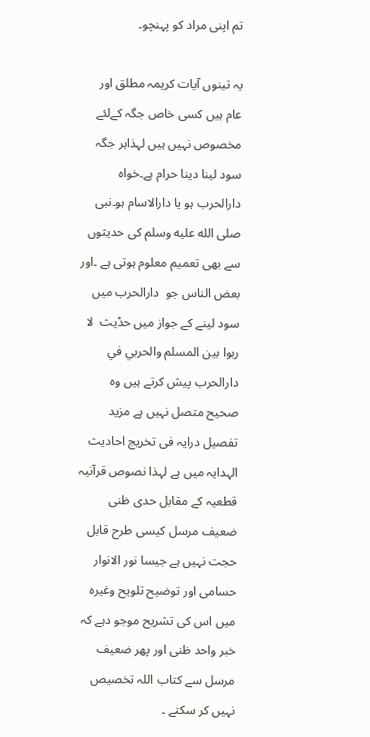تم اپنی مراد کو پہنچو۔

یہ تینوں آیات کریمہ مطلق اور عام ہیں کسی خاص جگہ کےلئے مخصوص نہیں ہیں لہذاہر جگہ سود لینا دینا حرام ہے۔خواہ دارالحرب ہو یا دارالاسام ہو۔نبی صلى الله عليه وسلم کی حدیثوں سے بھی تعمیم معلوم ہوتی ہے ۔اور بعض الناس جو  دارالحرب میں سود لینے کے جواز میں حڈیث  لا ربوا بين المسلم والحربي في دارالحرب پیش کرتے ہیں وہ صحیح متصل نہیں ہے مزید تفصیل درایہ فی تخریج احادیث الہدایہ میں ہے لہذا نصوص قرآنیہ قطعیہ کے مقابل حدی ظنی ضعیف مرسل کیسی طرح قابل حجت نہیں ہے جیسا نور الانوار حسامی اور توضیح تلویح وغیرہ میں اس کی تشریح موجو دہے کہ خبر واحد ظنی اور پھر ضعیف مرسل سے کتاب اللہ تخصیص نہیں کر سکتے ۔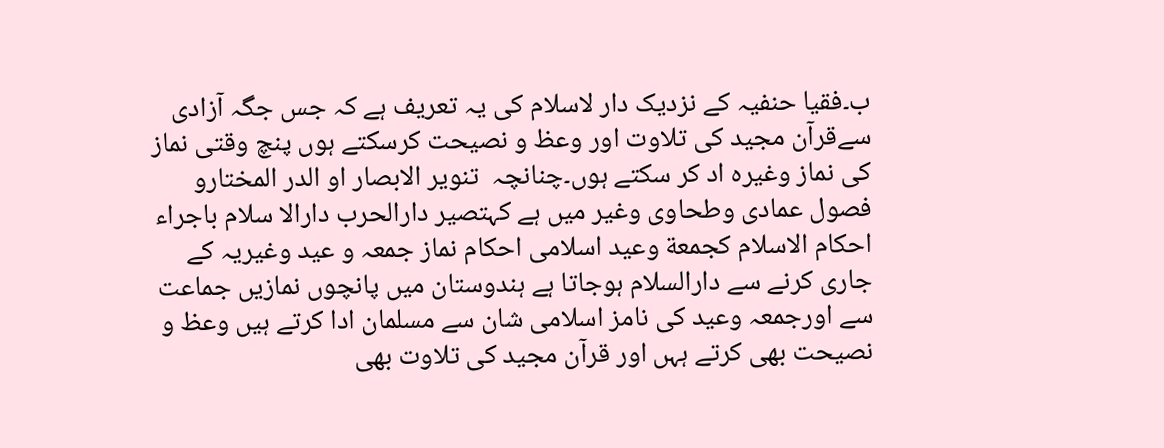ب۔فقیا حنفیہ کے نزدیک دار لاسلام کی یہ تعریف ہے کہ جس جگہ آزادی سےقرآن مجید کی تلاوت اور وعظ و نصیحت کرسکتے ہوں پنچ وقتی نماز  کی نماز وغیرہ اد کر سکتے ہوں۔چنانچہ  تنویر الابصار او الدر المختارو فصول عمادی وطحاوی وغیر میں ہے کہتصير دارالحرب دارالا سلام باجراء احكام الاسلام كجمعة وعيد اسلامی احکام نماز جمعہ و عید وغیریہ کے جاری کرنے سے دارالسلام ہوجاتا ہے ہندوستان میں پانچوں نمازیں جماعت سے اورجمعہ وعید کی نامز اسلامی شان سے مسلمان ادا کرتے ہیں وعظ و نصیحت بھی کرتے ہہں اور قرآن مجید کی تلاوت بھی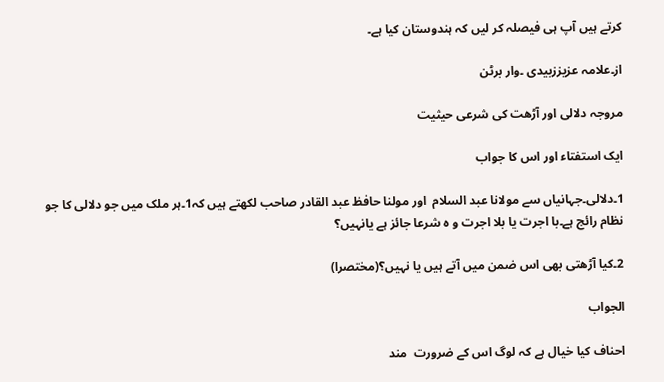کرتے ہیں آپ ہی فیصلہ کر لیں کہ ہندوستان کیا ہے۔

از۔علامہ عزیززبیدی ۔وار برٹن

مروجہ دلالی اور آڑھت کی شرعی حیثیت

ایک استفتاء اور اس کا جواب

1۔دلالی۔جہانیاں سے مولانا عبد السلام  اور مولنا حافظ عبد القادر صاحب لکھتے ہیں کہ1۔ہر ملک میں جو دلالی کا جو نظام رائج ہے۔با اجرت یا بلا اجرت و ہ شرعا جائز ہے یانہیں؟

2۔کیا آڑھتی بھی اس ضمن میں آتے ہیں یا نہیں؟(مختصرا)

الجواب

احناف کیا خیال ہے کہ لوگ اس کے ضرورت  مند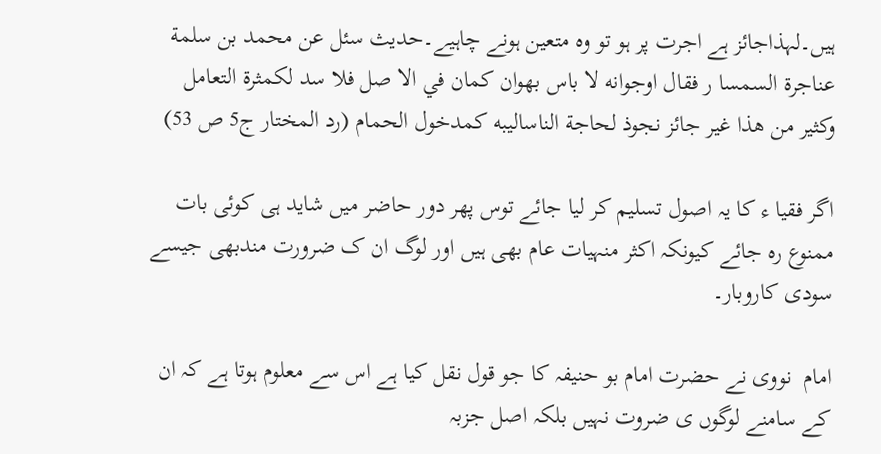ہیں۔لہذاجائز ہے اجرت پر ہو تو وہ متعین ہونے چاہیے۔حدیث سئل عن محمد بن سلمة عناجرة السمسا ر فقال اوجوانه لا باس بهوان كمان في الا صل فلا سد لكمثرة التعامل وكثير من هذا غير جائز نجوذ لحاجة الناساليبه كمدخول الحمام (رد المختار ج5 ص 53)

اگر فقیا ء کا یہ اصول تسلیم کر لیا جائے توس پھر دور حاضر میں شاید ہی کوئی بات ممنوع رہ جائے کیونکہ اکثر منہیات عام بھی ہیں اور لوگ ان ک ضرورت مندبھی جیسے سودی کاروبار۔

امام  نووی نے حضرت امام بو حنیفہ کا جو قول نقل کیا ہے اس سے معلوم ہوتا ہے کہ ان کے سامنے لوگوں ی ضروت نہیں بلکہ اصل جزبہ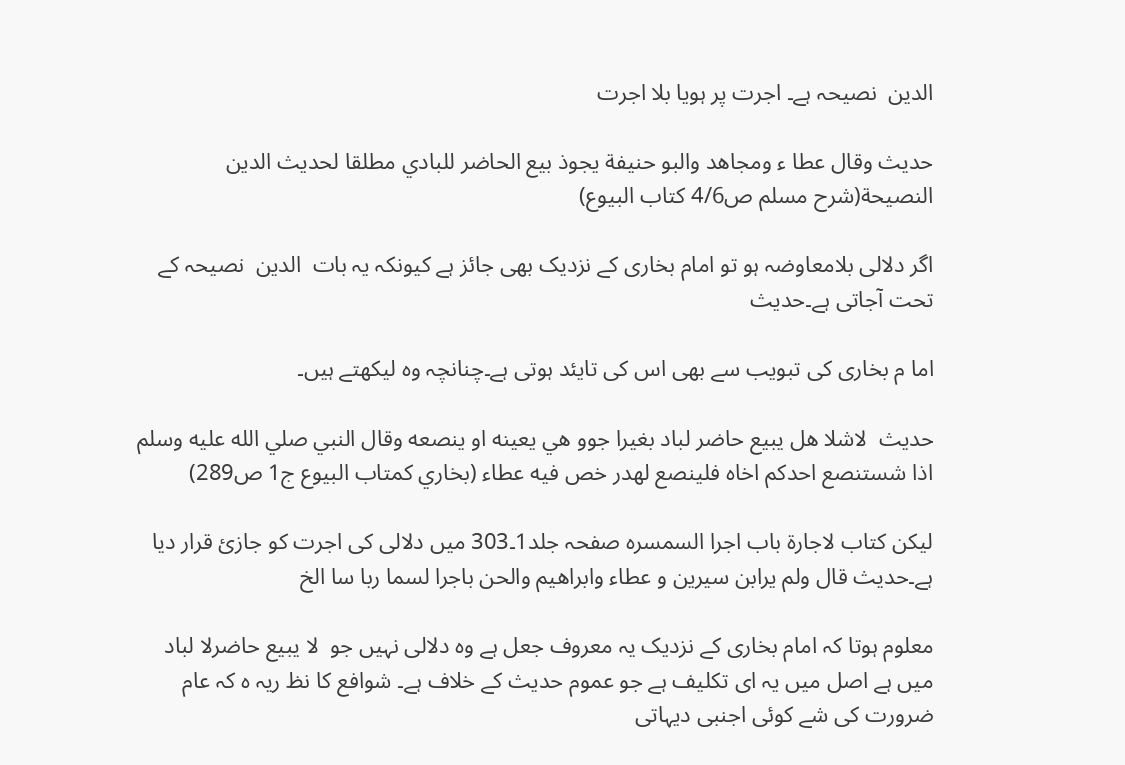الدین  نصیحہ ہے۔ اجرت پر ہویا بلا اجرت

حدیث وقال عطا ء ومجاهد والبو حنيفة يجوذ بيع الحاضر للبادي مطلقا لحديث الدين النصيحة(شرح مسلم ص4/6 كتاب البيوع)

اگر دلالی بلامعاوضہ ہو تو امام بخاری کے نزدیک بھی جائز ہے کیونکہ یہ بات  الدین  نصیحہ کے تحت آجاتی ہے۔حدیث

اما م بخاری کی تبویب سے بھی اس کی تایئد ہوتی ہے۔چنانچہ وہ لیکھتے ہیں۔

حدیث  لاشلا هل يبيع حاضر لباد بغيرا جوو هي يعينه او ينصعه وقال النبي صلي الله عليه وسلم اذا شستنصع احدكم اخاه فلينصع لهدر خص فيه عطاء (بخاري كمتاب البيوع ج1 ص289)

لیکن کتاب لاجارۃ باب اجرا السمسرہ صفحہ جلد1۔303 میں دلالی کی اجرت کو جازئ قرار دیا ہے۔حدیث قال ولم يرابن سيرين و عطاء وابراهيم والحن باجرا لسما ربا سا الخ

معلوم ہوتا کہ امام بخاری کے نزدیک یہ معروف جعل ہے وہ دلالی نہیں جو  لا يبيع حاضرلا لباد  میں ہے اصل میں یہ ای تکلیف ہے جو عموم حدیث کے خلاف ہے۔ شوافع کا نظ ریہ ہ کہ عام ضرورت کی شے کوئی اجنبی دیہاتی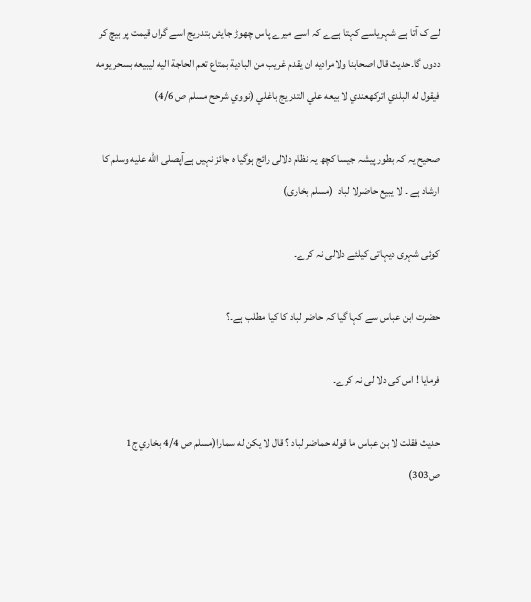لے ک آتا ہے شہریاسے کہتا ہےے کہ اسے میرے پاس چھوڑ جایئں بتدریج اسے گراں قیمت پر بیچ کر ددوں گا۔حدیث قال اصحابنا ولامراديه ان يقدم غريب من البادية بمتاع تعم الحاجة اليه ليبيعه بسحر يومه فيقول له البلدي اتركهعندي لا بيعه علي التدريج باغلي (نووي شرحح مسلم ص 4/6)

صحیح یہ کہ بطور پیشہ جیسا کچھ یہ نظام دلالی رائج ہوگیا ہ جائز نہیں ہےآپصلى الله عليه وسلم کا ارشاد ہے ۔ لا يبيع حاضرلا لباد  (مسلم بخاری)

کوئی شہری دیہاتی کیلئے دلالی نہ کرے۔

حضرت ابن عباس سے کہا گیا کہ حاضر لباد کا کیا مطلب ہے۔؟

فرمایا ! اس کی دلا لی نہ کرے۔

حدیث فقلت لا بن عباس ما قوله حماضر لباد ؟ قال لا يكن له سمارا(مسلم ص 4/4 بخاري ج1 ص303)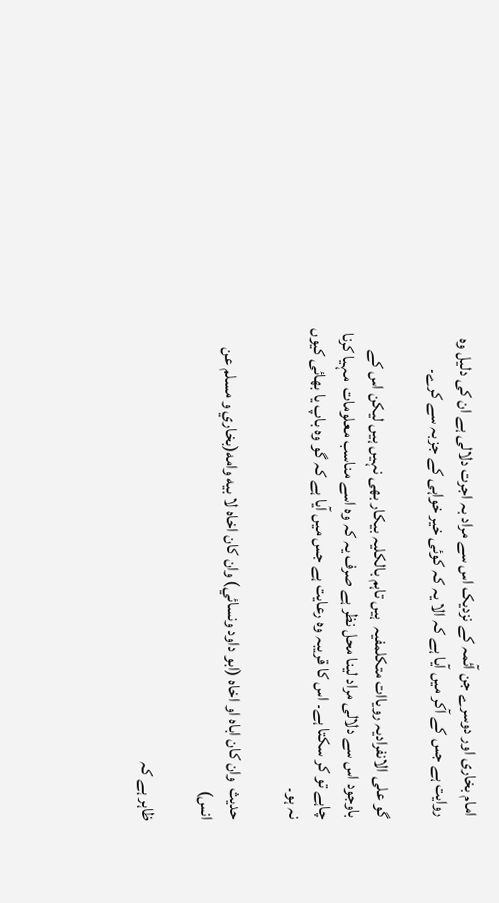امام بخاری اور دوسرے جن آئمہ کے نزدیک اس سے مراد بہ اجرت دلالی ہے ان کی دلیل وہ روایت ہے جس کے آکر میں آیا ہے کہ الا یہ کہ کوئی خیر خواہی کے جزبہ سے کرے۔

گو علی الانفرادیہ رویاات متکلمفیہ  ہیں تاہم بالکلیہ بیکار بھی نہیں ہیں لیکن اس کے باوجود اس سے دلالی مراد لینا محل نظر ہے صرف یہ کہ وہ اسے مناسب معلومات  مہیا کرنا چاہے تو کر سکتا ہے۔ اس کا قریبہ وہ رعایت ہے جس میں آیا ہے کہ گو وہ باپ یا بھائی کیوں نہ ہو۔

حدیث  وان كان اباه او اخاه (ابو داود ونسائي) وان كان اخاه لا بيه وامه(بخاري و مسلم عن انس)

ظاہر ہے کہ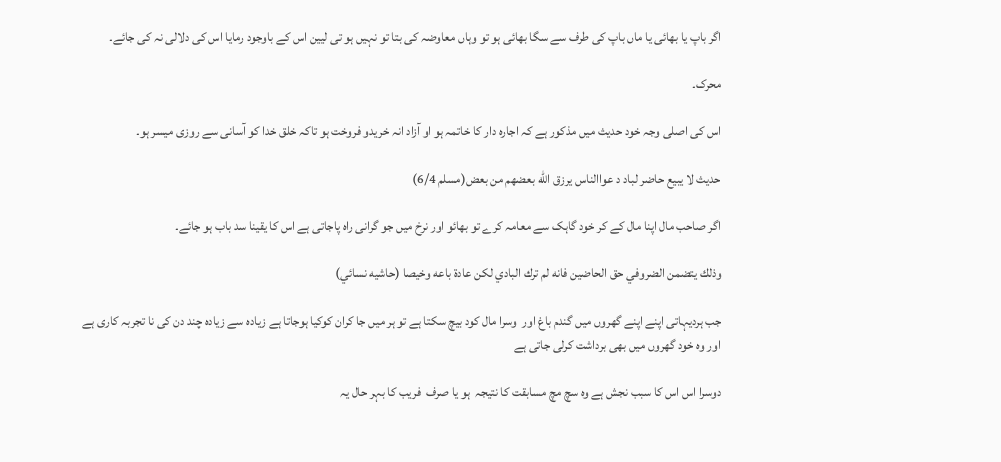اگر باپ یا بھائی یا ماں باپ کی طرف سے سگا بھائی ہو تو وہاں معاوضہ کی بتا تو نہیں ہو تی لیین اس کے باوجود رمایا اس کی دلالی نہ کی جائے۔

محرک۔

اس کی اصلی وجہ خود حدیث میں مذکور ہے کہ اجارہ دار کا خاتمہ ہو او آزاد انہ خریدو فروخت ہو تاکہ خلق خدا کو آسانی سے روزی میسر ہو۔

حدیث لا يبيع حاضر لباد د عواالناس يرزق الله بعضهم من بعض(مسلم 6/4)

اگر صاحب مال اپنا مال کے کر خود گاہک سے معامہ کرے تو بھائو اور نرخ میں جو گرانی راہ پاجاتی ہے اس کا یقینا سد باب ہو جائے۔

وذلك يتضمن الضروفي حق الحاضين فانه لم ترك البادي لكن عادة باعه وخيصا (حاشيه نسائي)

جب ہردیہاتی اپنے اپنے گھروں میں گندم باغ اور  وسرا مال کود بیچ سکتا ہے تو ہر میں جا کران کوکیا ہوجاتا ہے زیادہ سے زیادہ چند دن کی نا تجربہ کاری ہے اور وہ خود گھروں میں بھی برداشت کرلی جاتی ہے

دوسرا اس اس کا سبب نجش ہے وہ سچ مچ مسابقت کا نتیجہ  ہو یا صرف  فریب کا بہر حال یہ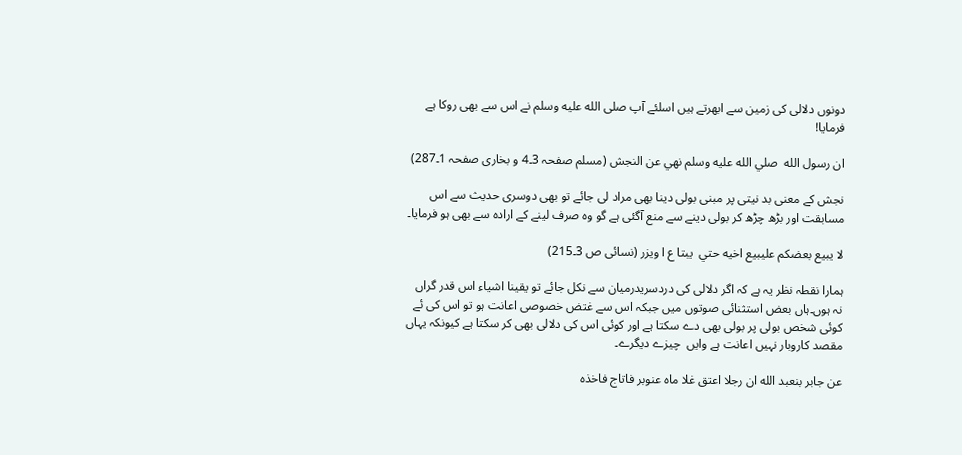دونوں دلالی کی زمین سے ابھرتے ہیں اسلئے آپ صلى الله عليه وسلم نے اس سے بھی روکا ہے فرمایا!

ان رسول الله  صلي الله عليه وسلم نهي عن النجش (مسلم صفحہ 3۔4 و بخاری صفحہ 1۔287)

نجش کے معنی بد نیتی پر مبنی بولی دینا بھی مراد لی جائے تو بھی دوسری حدیث سے اس مسابقت اور بڑھ چڑھ کر بولی دینے سے منع آگئی ہے گو وہ صرف لینے کے ارادہ سے بھی ہو فرمایا۔

لا يبيع بعضكم عليبيع اخيه حتي  يبتا ع ا ويزر (نسائی ص 3۔215)

ہمارا نقطہ نظر یہ ہے کہ اگر دلالی کی دردسریدرمیان سے نکل جائے تو یقینا اشیاء اس قدر گراں نہ ہوں۔ہاں بعض استثنائی صوتوں میں جبکہ اس سے غتض خصوصی اعانت ہو تو اس کی ئے کوئی شخص بولی پر بولی بھی دے سکتا ہے اور کوئی اس کی دلالی بھی کر سکتا ہے کیونکہ یہاں مقصد کاروبار نہیں اعانت ہے وایں  چیزے دیگرے۔

عن جابر بنعبد الله ان رجلا اعتق غلا ماه عنوبر فاتاج فاخذه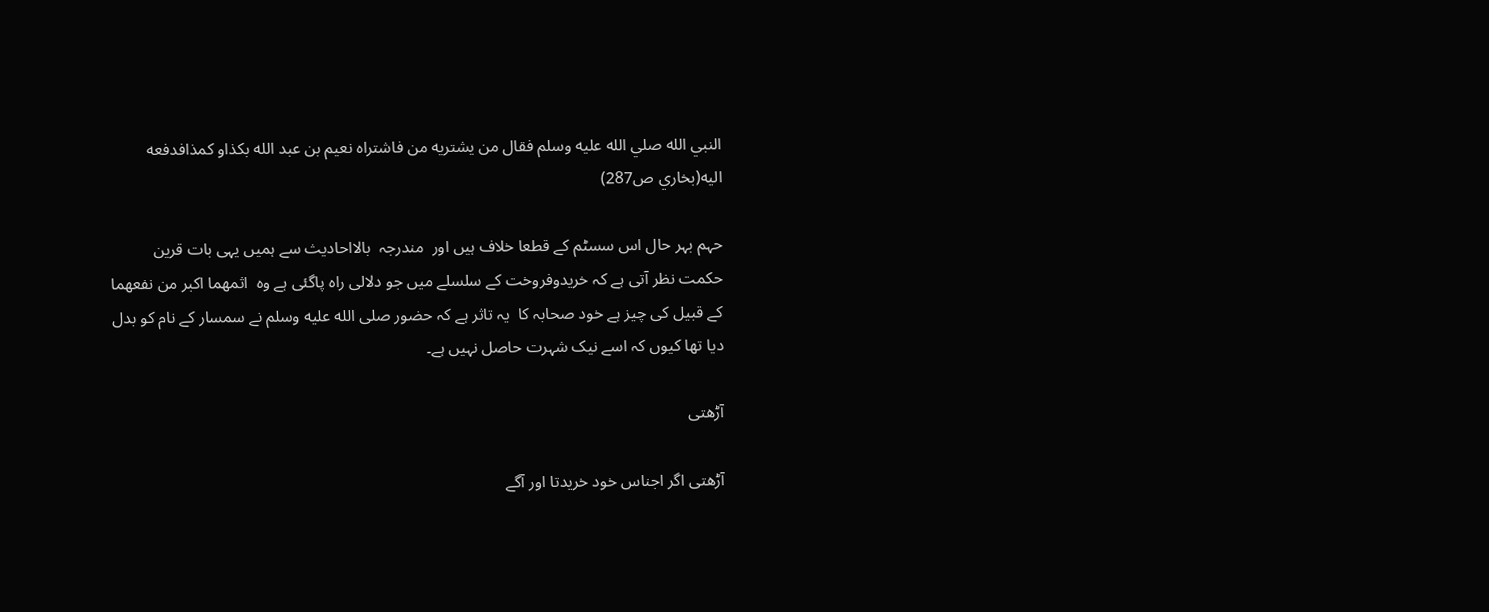النبي الله صلي الله عليه وسلم فقال من يشتريه من فاشتراه نعيم بن عبد الله بكذاو كمذافدفعه اليه(بخاري ص287)

حہم بہر حال اس سسٹم کے قطعا خلاف ہیں اور  مندرجہ  بالااحادیث سے ہمیں یہی بات قرین حکمت نظر آتی ہے کہ خریدوفروخت کے سلسلے میں جو دلالی راہ پاگئی ہے وہ  اثمهما اكبر من نفعهما کے قبیل کی چیز ہے خود صحابہ کا  یہ تاثر ہے کہ حضور صلى الله عليه وسلم نے سمسار کے نام کو بدل دیا تھا کیوں کہ اسے نیک شہرت حاصل نہیں ہے۔

آڑھتی

آڑھتی اگر اجناس خود خریدتا اور آگے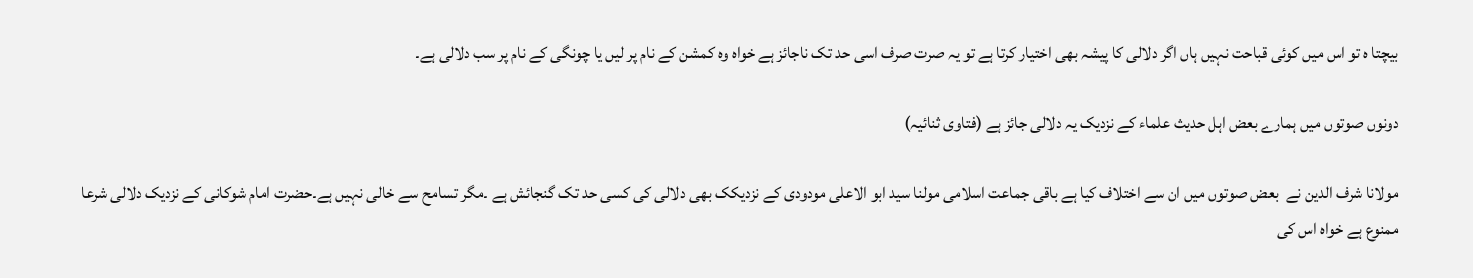بیچتا ہ تو اس میں کوئی قباحت نہیں ہاں اگر دلالی کا پیشہ بھی اختیار کرتا ہے تو یہ صرت صرف اسی حد تک ناجائز ہے خواہ وہ کمشن کے نام پر لیں یا چونگی کے نام پر سب دلالی ہے۔

دونوں صوتوں میں ہمارے بعض اہل حدیث علماء کے نزدیک یہ دلالی جائز ہے (فتاوی ثنائیہ)

مولانا شرف الدین نے  بعض صوتوں میں ان سے اختلاف کیا ہے باقی جماعت اسلامی مولنا سید ابو الاعلی مودودی کے نزدیکک بھی دلالی کی کسی حد تک گنجائش ہے ۔مگر تسامح سے خالی نہیں ہے۔حضرت امام شوکانی کے نزدیک دلالی شرعا  ممنوع ہے خواہ اس کی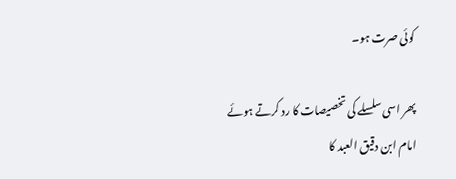کوئی صرت ہو۔

پھر اسی سلسلے کی تخصیصات کا رد کرتے ہوئے امام ابن دقیق العبد کا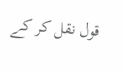قول نقل کر کے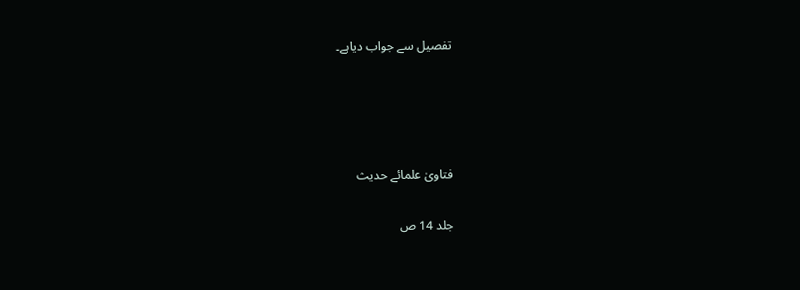تفصیل سے جواب دیاہے۔




فتاویٰ علمائے حدیث

جلد 14 ص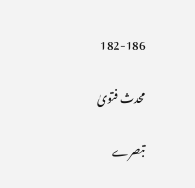182-186

محدث فتویٰ

تبصرے